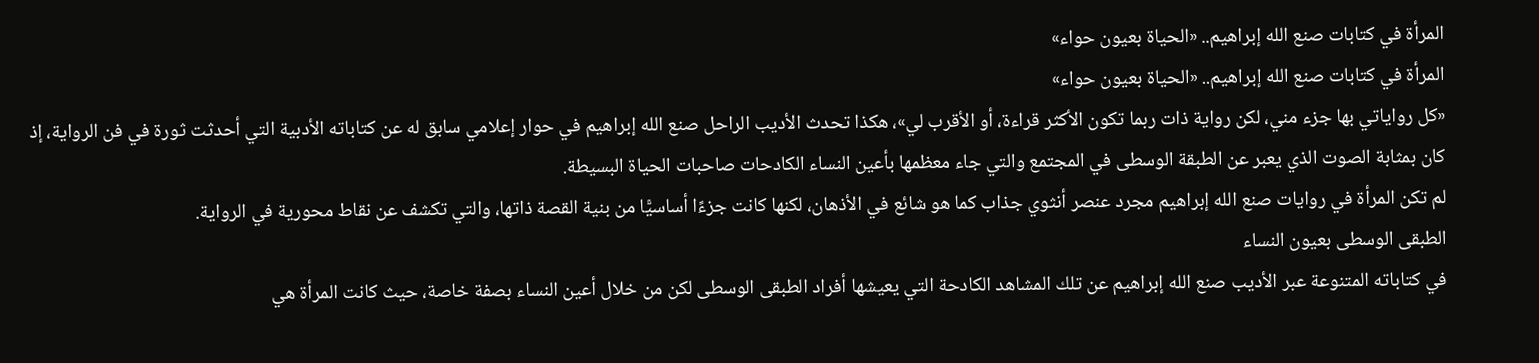المرأة في كتابات صنع الله إبراهيم.. «الحياة بعيون حواء»
المرأة في كتابات صنع الله إبراهيم.. «الحياة بعيون حواء»
«كل رواياتي بها جزء مني، لكن رواية ذات ربما تكون الأكثر قراءة، أو الأقرب لي»، هكذا تحدث الأديب الراحل صنع الله إبراهيم في حوار إعلامي سابق له عن كتاباته الأدبية التي أحدثت ثورة في فن الرواية، إذ كان بمثابة الصوت الذي يعبر عن الطبقة الوسطى في المجتمع والتي جاء معظمها بأعين النساء الكادحات صاحبات الحياة البسيطة.
لم تكن المرأة في روايات صنع الله إبراهيم مجرد عنصر أنثوي جذاب كما هو شائع في الأذهان، لكنها كانت جزءًا أساسيًّا من بنية القصة ذاتها، والتي تكشف عن نقاط محورية في الرواية.
الطبقى الوسطى بعيون النساء
في كتاباته المتنوعة عبر الأديب صنع الله إبراهيم عن تلك المشاهد الكادحة التي يعيشها أفراد الطبقى الوسطى لكن من خلال أعين النساء بصفة خاصة، حيث كانت المرأة هي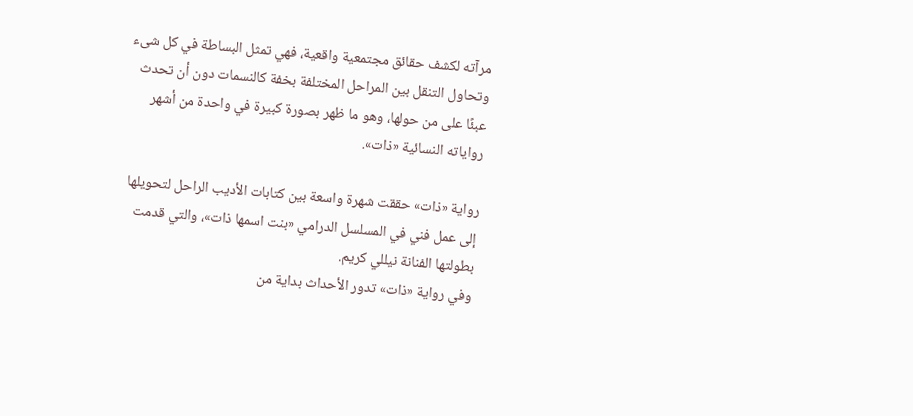مرآته لكشف حقائق مجتمعية واقعية، فهي تمثل البساطة في كل شىء وتحاول التنقل بين المراحل المختلفة بخفة كالنسمات دون أن تحدث عبئًا على من حولها، وهو ما ظهر بصورة كبيرة في واحدة من أشهر رواياته النسائية «ذات».

رواية «ذات» حققت شهرة واسعة بين كتابات الأديب الراحل لتحويلها إلى عمل فني في المسلسل الدرامي «بنت اسمها ذات»، والتي قدمت بطولتها الفنانة نيللي كريم.
وفي رواية «ذات» تدور الأحداث بداية من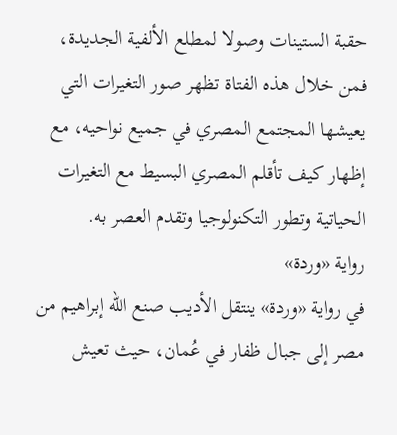حقبة الستينات وصولا لمطلع الألفية الجديدة، فمن خلال هذه الفتاة تظهر صور التغيرات التي يعيشها المجتمع المصري في جميع نواحيه، مع إظهار كيف تأقلم المصري البسيط مع التغيرات الحياتية وتطور التكنولوجيا وتقدم العصر به.
رواية «وردة»
في رواية «وردة» ينتقل الأديب صنع الله إبراهيم من مصر إلى جبال ظفار في عُمان، حيث تعيش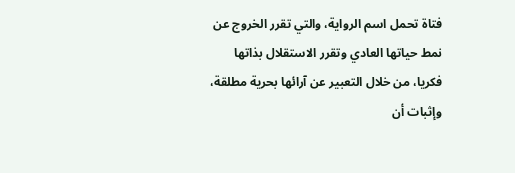فتاة تحمل اسم الرواية، والتي تقرر الخروج عن نمط حياتها العادي وتقرر الاستقلال بذاتها فكريا، من خلال التعبير عن آرائها بحرية مطلقة، وإثبات أن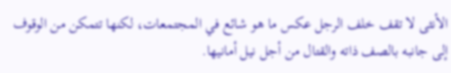الأنثى لا تقف خلف الرجل عكس ما هو شائع في المجتمعات، لكنها تتمكن من الوقوف إلى جانبه بالصف ذاته والقتال من أجل نيل أمانيها.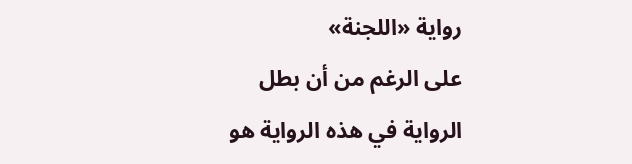رواية «اللجنة»
على الرغم من أن بطل الرواية في هذه الرواية هو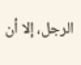الرجل، إلا أن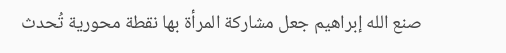صنع الله إبراهيم جعل مشاركة المرأة بها نقطة محورية تُحدث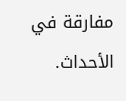مفارقة في الأحداث.